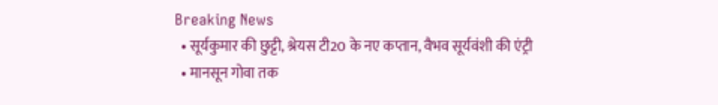Breaking News
  • सूर्यकुमार की छुट्टी, श्रेयस टी20 के नए कप्तान, वैभव सूर्यवंशी की एंट्री
  • मानसून गोवा तक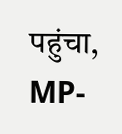पहुंचा, MP-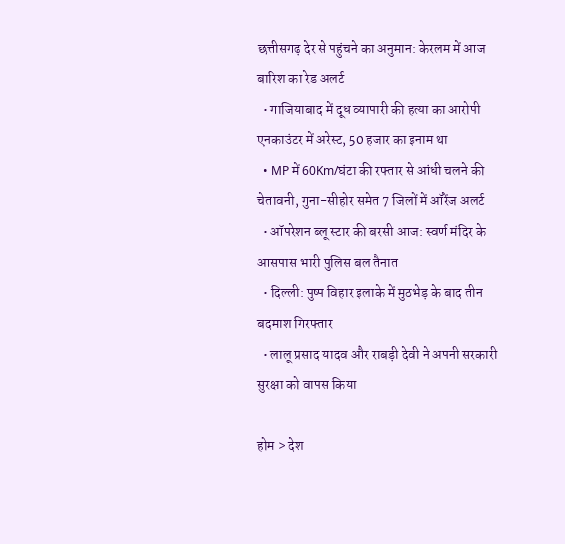छत्तीसगढ़ देर से पहुंचने का अनुमान: केरलम में आज बारिश का रेड अलर्ट
  • गाजियाबाद में दूध व्यापारी की हत्या का आरोपी एनकाउंटर में अरेस्ट, 50 हजार का इनाम था
  • MP में 60Km/घंटा की रफ्तार से आंधी चलने की चेतावनी, गुना-सीहोर समेत 7 जिलों में ऑरेंज अलर्ट
  • ऑपरेशन ब्लू स्टार की बरसी आज: स्वर्ण मंदिर के आसपास भारी पुलिस बल तैनात
  • दिल्ली: पुष्प विहार इलाके में मुठभेड़ के बाद तीन बदमाश गिरफ्तार
  • लालू प्रसाद यादव और राबड़ी देवी ने अपनी सरकारी सुरक्षा को वापस किया

होम > देश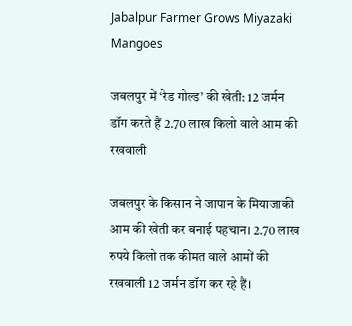Jabalpur Farmer Grows Miyazaki Mangoes

जबलपुर में ‘रेड गोल्ड’ की खेती: 12 जर्मन डॉग करते हैं 2.70 लाख किलो वाले आम की रखवाली

जबलपुर के किसान ने जापान के मियाजाकी आम की खेती कर बनाई पहचान। 2.70 लाख रुपये किलो तक कीमत वाले आमों की रखवाली 12 जर्मन डॉग कर रहे हैं।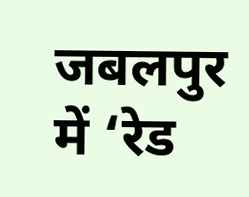जबलपुर में ‘रेड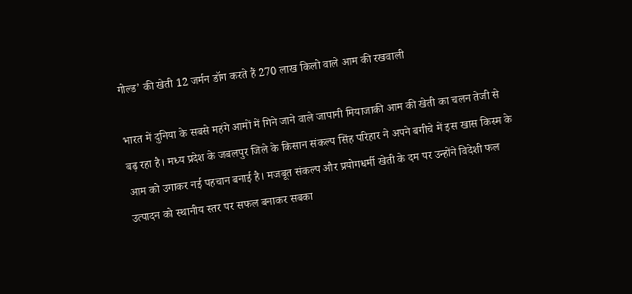गोल्ड’ की खेती 12 जर्मन डॉग करते हैं 270 लाख किलो वाले आम की रखवाली

भारत में दुनिया के सबसे महंगे आमों में गिने जाने वाले जापानी मियाजाकी आम की खेती का चलन तेजी से बढ़ रहा है। मध्य प्रदेश के जबलपुर जिले के किसान संकल्प सिंह परिहार ने अपने बगीचे में इस खास किस्म के आम को उगाकर नई पहचान बनाई है। मजबूत संकल्प और प्रयोगधर्मी खेती के दम पर उन्होंने विदेशी फल उत्पादन को स्थानीय स्तर पर सफल बनाकर सबका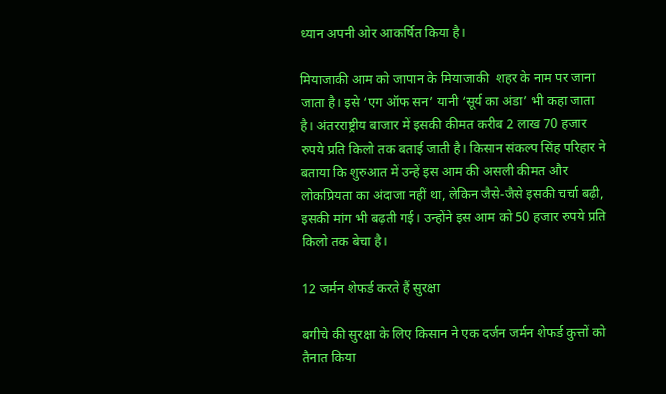ध्यान अपनी ओर आकर्षित किया है।

मियाजाकी आम को जापान के मियाजाकी  शहर के नाम पर जाना जाता है। इसे ‘एग ऑफ सन’ यानी ‘सूर्य का अंडा’ भी कहा जाता है। अंतरराष्ट्रीय बाजार में इसकी कीमत करीब 2 लाख 70 हजार रुपये प्रति किलो तक बताई जाती है। किसान संकल्प सिंह परिहार ने बताया कि शुरुआत में उन्हें इस आम की असली कीमत और लोकप्रियता का अंदाजा नहीं था, लेकिन जैसे-जैसे इसकी चर्चा बढ़ी, इसकी मांग भी बढ़ती गई। उन्होंने इस आम को 50 हजार रुपये प्रति किलो तक बेचा है।

12 जर्मन शेफर्ड करते हैं सुरक्षा

बगीचे की सुरक्षा के लिए किसान ने एक दर्जन जर्मन शेफर्ड कुत्तों को तैनात किया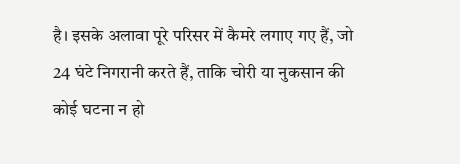है। इसके अलावा पूरे परिसर में कैमरे लगाए गए हैं, जो 24 घंटे निगरानी करते हैं, ताकि चोरी या नुकसान की कोई घटना न हो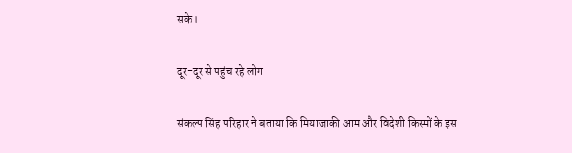सके।

दूर-दूर से पहुंच रहे लोग

संकल्प सिंह परिहार ने बताया कि मियाजाकी आम और विदेशी किस्मों के इस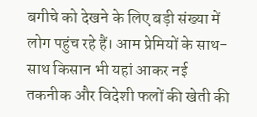बगीचे को देखने के लिए बड़ी संख्या में लोग पहुंच रहे हैं। आम प्रेमियों के साथ-साथ किसान भी यहां आकर नई तकनीक और विदेशी फलों की खेती की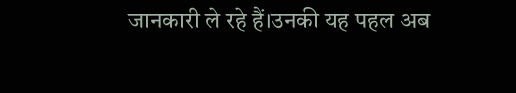जानकारी ले रहे हैं।उनकी यह पहल अब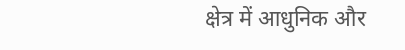क्षेत्र में आधुनिक और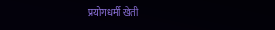प्रयोगधर्मी खेती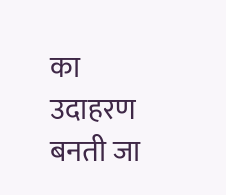का उदाहरण बनती जा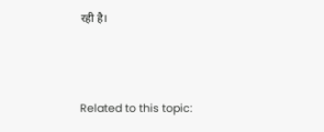रही है।



Related to this topic: